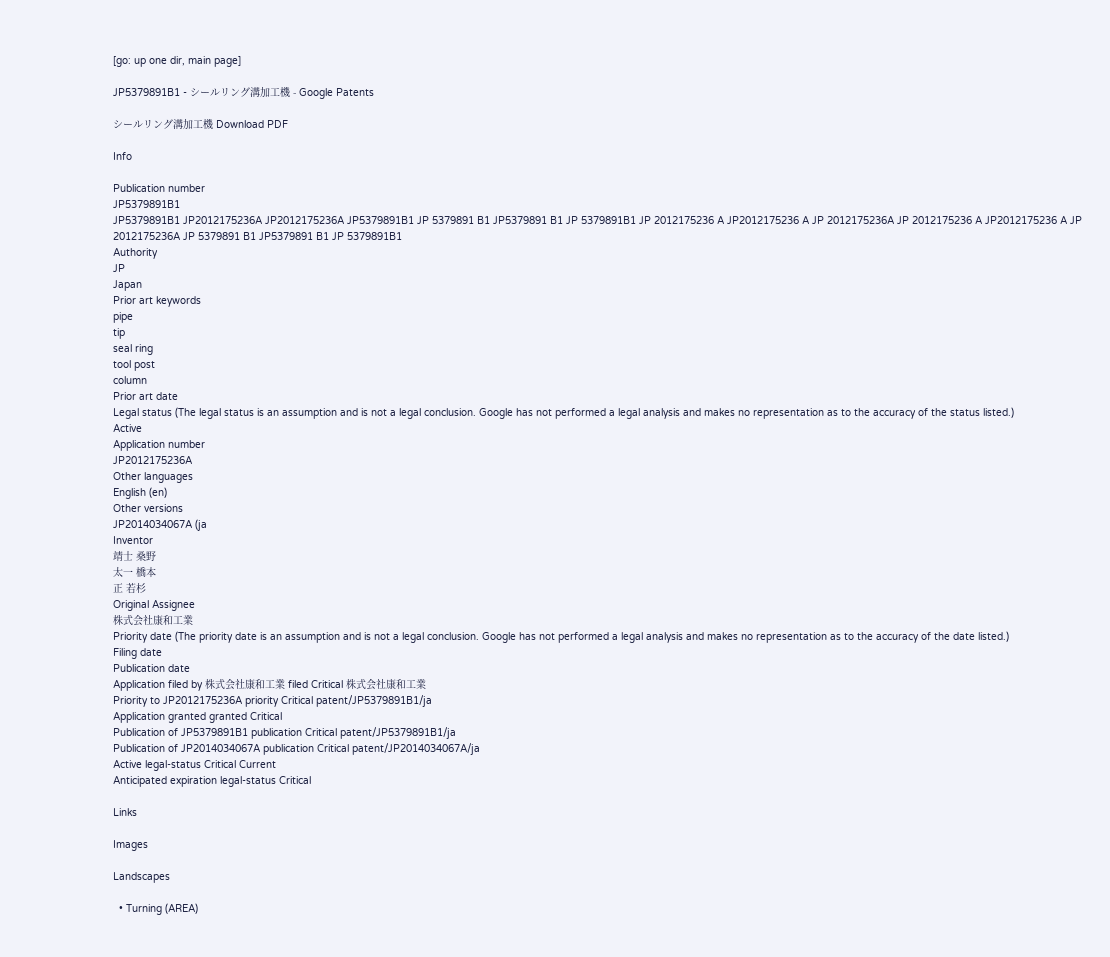[go: up one dir, main page]

JP5379891B1 - シールリング溝加工機 - Google Patents

シールリング溝加工機 Download PDF

Info

Publication number
JP5379891B1
JP5379891B1 JP2012175236A JP2012175236A JP5379891B1 JP 5379891 B1 JP5379891 B1 JP 5379891B1 JP 2012175236 A JP2012175236 A JP 2012175236A JP 2012175236 A JP2012175236 A JP 2012175236A JP 5379891 B1 JP5379891 B1 JP 5379891B1
Authority
JP
Japan
Prior art keywords
pipe
tip
seal ring
tool post
column
Prior art date
Legal status (The legal status is an assumption and is not a legal conclusion. Google has not performed a legal analysis and makes no representation as to the accuracy of the status listed.)
Active
Application number
JP2012175236A
Other languages
English (en)
Other versions
JP2014034067A (ja
Inventor
靖士 桑野
太一 橋本
正 若杉
Original Assignee
株式会社康和工業
Priority date (The priority date is an assumption and is not a legal conclusion. Google has not performed a legal analysis and makes no representation as to the accuracy of the date listed.)
Filing date
Publication date
Application filed by 株式会社康和工業 filed Critical 株式会社康和工業
Priority to JP2012175236A priority Critical patent/JP5379891B1/ja
Application granted granted Critical
Publication of JP5379891B1 publication Critical patent/JP5379891B1/ja
Publication of JP2014034067A publication Critical patent/JP2014034067A/ja
Active legal-status Critical Current
Anticipated expiration legal-status Critical

Links

Images

Landscapes

  • Turning (AREA)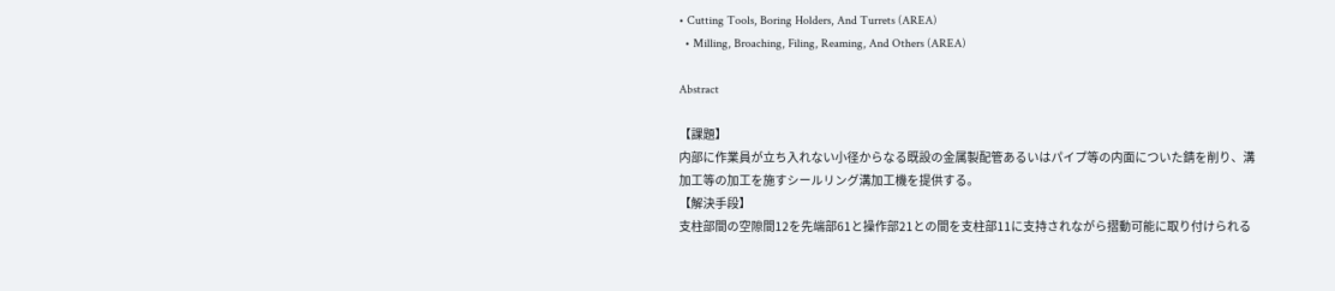• Cutting Tools, Boring Holders, And Turrets (AREA)
  • Milling, Broaching, Filing, Reaming, And Others (AREA)

Abstract

【課題】
内部に作業員が立ち入れない小径からなる既設の金属製配管あるいはパイプ等の内面についた錆を削り、溝加工等の加工を施すシールリング溝加工機を提供する。
【解決手段】
支柱部間の空隙間12を先端部61と操作部21との間を支柱部11に支持されながら摺動可能に取り付けられる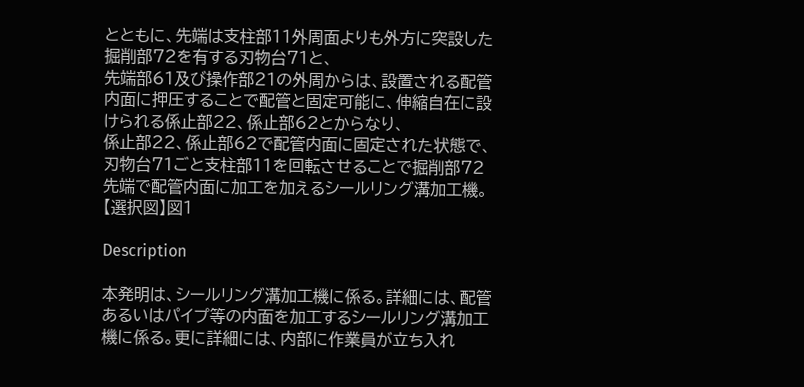とともに、先端は支柱部11外周面よりも外方に突設した掘削部72を有する刃物台71と、
先端部61及び操作部21の外周からは、設置される配管内面に押圧することで配管と固定可能に、伸縮自在に設けられる係止部22、係止部62とからなり、
係止部22、係止部62で配管内面に固定された状態で、刃物台71ごと支柱部11を回転させることで掘削部72先端で配管内面に加工を加えるシールリング溝加工機。
【選択図】図1

Description

本発明は、シールリング溝加工機に係る。詳細には、配管あるいはパイプ等の内面を加工するシールリング溝加工機に係る。更に詳細には、内部に作業員が立ち入れ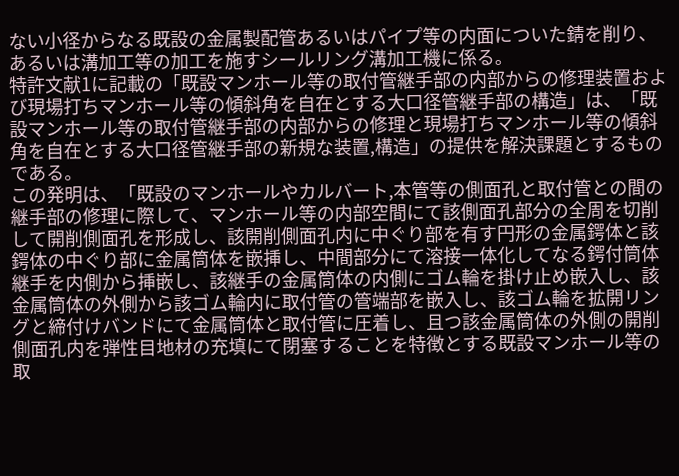ない小径からなる既設の金属製配管あるいはパイプ等の内面についた錆を削り、あるいは溝加工等の加工を施すシールリング溝加工機に係る。
特許文献1に記載の「既設マンホール等の取付管継手部の内部からの修理装置および現場打ちマンホール等の傾斜角を自在とする大口径管継手部の構造」は、「既設マンホール等の取付管継手部の内部からの修理と現場打ちマンホール等の傾斜角を自在とする大口径管継手部の新規な装置,構造」の提供を解決課題とするものである。
この発明は、「既設のマンホールやカルバート,本管等の側面孔と取付管との間の継手部の修理に際して、マンホール等の内部空間にて該側面孔部分の全周を切削して開削側面孔を形成し、該開削側面孔内に中ぐり部を有す円形の金属鍔体と該鍔体の中ぐり部に金属筒体を嵌挿し、中間部分にて溶接一体化してなる鍔付筒体継手を内側から挿嵌し、該継手の金属筒体の内側にゴム輪を掛け止め嵌入し、該金属筒体の外側から該ゴム輪内に取付管の管端部を嵌入し、該ゴム輪を拡開リングと締付けバンドにて金属筒体と取付管に圧着し、且つ該金属筒体の外側の開削側面孔内を弾性目地材の充填にて閉塞することを特徴とする既設マンホール等の取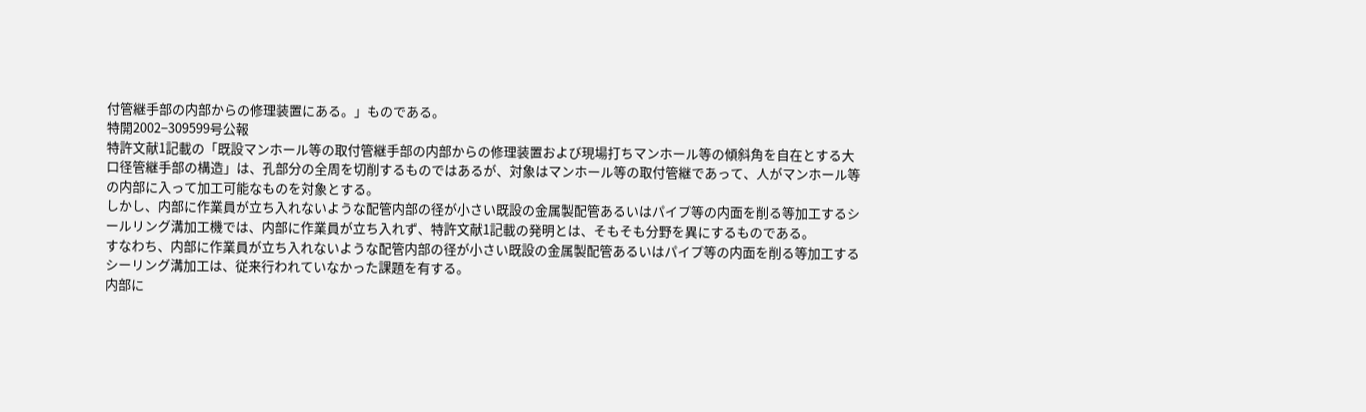付管継手部の内部からの修理装置にある。」ものである。
特開2002−309599号公報
特許文献1記載の「既設マンホール等の取付管継手部の内部からの修理装置および現場打ちマンホール等の傾斜角を自在とする大口径管継手部の構造」は、孔部分の全周を切削するものではあるが、対象はマンホール等の取付管継であって、人がマンホール等の内部に入って加工可能なものを対象とする。
しかし、内部に作業員が立ち入れないような配管内部の径が小さい既設の金属製配管あるいはパイプ等の内面を削る等加工するシールリング溝加工機では、内部に作業員が立ち入れず、特許文献1記載の発明とは、そもそも分野を異にするものである。
すなわち、内部に作業員が立ち入れないような配管内部の径が小さい既設の金属製配管あるいはパイプ等の内面を削る等加工するシーリング溝加工は、従来行われていなかった課題を有する。
内部に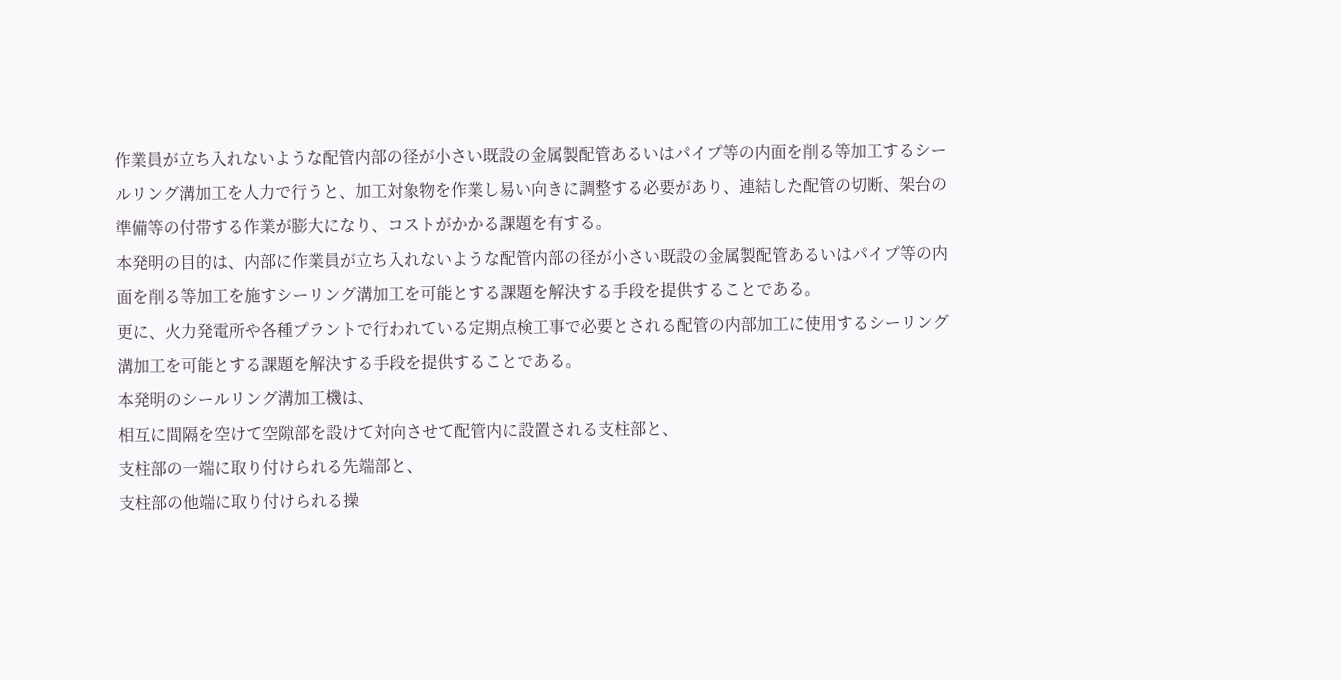作業員が立ち入れないような配管内部の径が小さい既設の金属製配管あるいはパイプ等の内面を削る等加工するシールリング溝加工を人力で行うと、加工対象物を作業し易い向きに調整する必要があり、連結した配管の切断、架台の準備等の付帯する作業が膨大になり、コストがかかる課題を有する。
本発明の目的は、内部に作業員が立ち入れないような配管内部の径が小さい既設の金属製配管あるいはパイプ等の内面を削る等加工を施すシーリング溝加工を可能とする課題を解決する手段を提供することである。
更に、火力発電所や各種プラントで行われている定期点検工事で必要とされる配管の内部加工に使用するシーリング溝加工を可能とする課題を解決する手段を提供することである。
本発明のシールリング溝加工機は、
相互に間隔を空けて空隙部を設けて対向させて配管内に設置される支柱部と、
支柱部の一端に取り付けられる先端部と、
支柱部の他端に取り付けられる操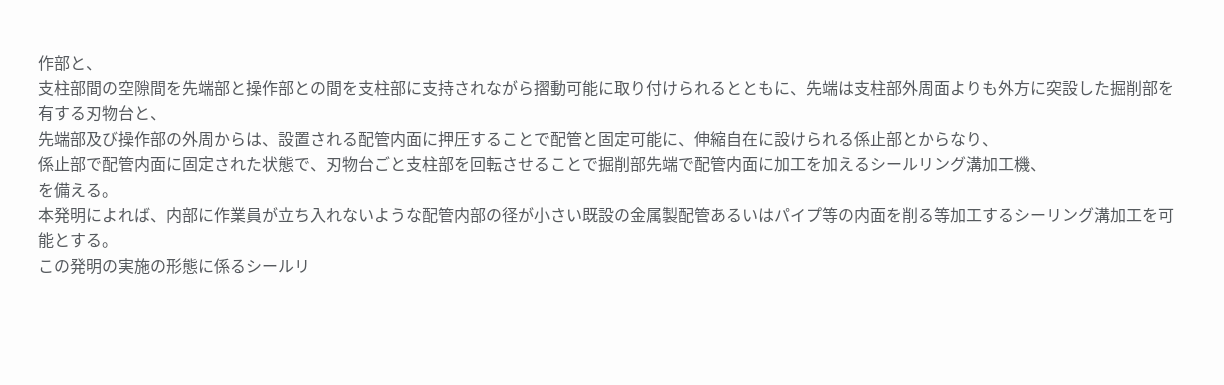作部と、
支柱部間の空隙間を先端部と操作部との間を支柱部に支持されながら摺動可能に取り付けられるとともに、先端は支柱部外周面よりも外方に突設した掘削部を有する刃物台と、
先端部及び操作部の外周からは、設置される配管内面に押圧することで配管と固定可能に、伸縮自在に設けられる係止部とからなり、
係止部で配管内面に固定された状態で、刃物台ごと支柱部を回転させることで掘削部先端で配管内面に加工を加えるシールリング溝加工機、
を備える。
本発明によれば、内部に作業員が立ち入れないような配管内部の径が小さい既設の金属製配管あるいはパイプ等の内面を削る等加工するシーリング溝加工を可能とする。
この発明の実施の形態に係るシールリ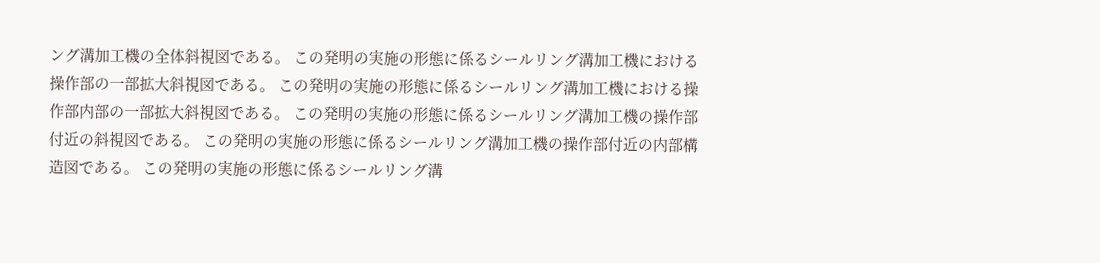ング溝加工機の全体斜視図である。 この発明の実施の形態に係るシールリング溝加工機における操作部の一部拡大斜視図である。 この発明の実施の形態に係るシールリング溝加工機における操作部内部の一部拡大斜視図である。 この発明の実施の形態に係るシールリング溝加工機の操作部付近の斜視図である。 この発明の実施の形態に係るシールリング溝加工機の操作部付近の内部構造図である。 この発明の実施の形態に係るシールリング溝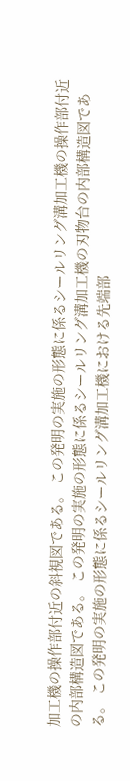加工機の操作部付近の斜視図である。 この発明の実施の形態に係るシールリング溝加工機の操作部付近の内部構造図である。 この発明の実施の形態に係るシールリング溝加工機の刃物台の内部構造図である。 この発明の実施の形態に係るシールリング溝加工機における先端部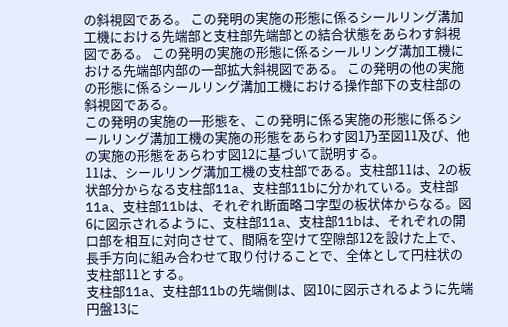の斜視図である。 この発明の実施の形態に係るシールリング溝加工機における先端部と支柱部先端部との結合状態をあらわす斜視図である。 この発明の実施の形態に係るシールリング溝加工機における先端部内部の一部拡大斜視図である。 この発明の他の実施の形態に係るシールリング溝加工機における操作部下の支柱部の斜視図である。
この発明の実施の一形態を、この発明に係る実施の形態に係るシールリング溝加工機の実施の形態をあらわす図1乃至図11及び、他の実施の形態をあらわす図12に基づいて説明する。
11は、シールリング溝加工機の支柱部である。支柱部11は、2の板状部分からなる支柱部11a、支柱部11bに分かれている。支柱部11a、支柱部11bは、それぞれ断面略コ字型の板状体からなる。図6に図示されるように、支柱部11a、支柱部11bは、それぞれの開口部を相互に対向させて、間隔を空けて空隙部12を設けた上で、長手方向に組み合わせて取り付けることで、全体として円柱状の支柱部11とする。
支柱部11a、支柱部11bの先端側は、図10に図示されるように先端円盤13に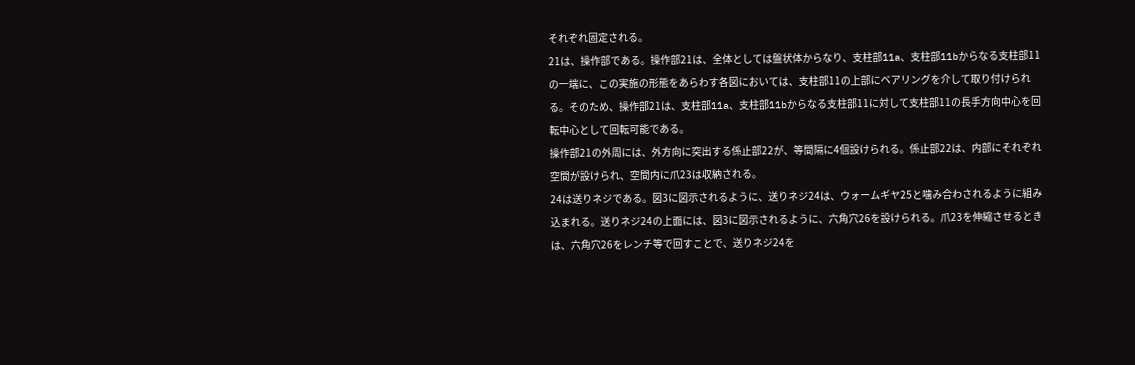それぞれ固定される。
21は、操作部である。操作部21は、全体としては盤状体からなり、支柱部11a、支柱部11bからなる支柱部11の一端に、この実施の形態をあらわす各図においては、支柱部11の上部にベアリングを介して取り付けられる。そのため、操作部21は、支柱部11a、支柱部11bからなる支柱部11に対して支柱部11の長手方向中心を回転中心として回転可能である。
操作部21の外周には、外方向に突出する係止部22が、等間隔に4個設けられる。係止部22は、内部にそれぞれ空間が設けられ、空間内に爪23は収納される。
24は送りネジである。図3に図示されるように、送りネジ24は、ウォームギヤ25と噛み合わされるように組み込まれる。送りネジ24の上面には、図3に図示されるように、六角穴26を設けられる。爪23を伸縮させるときは、六角穴26をレンチ等で回すことで、送りネジ24を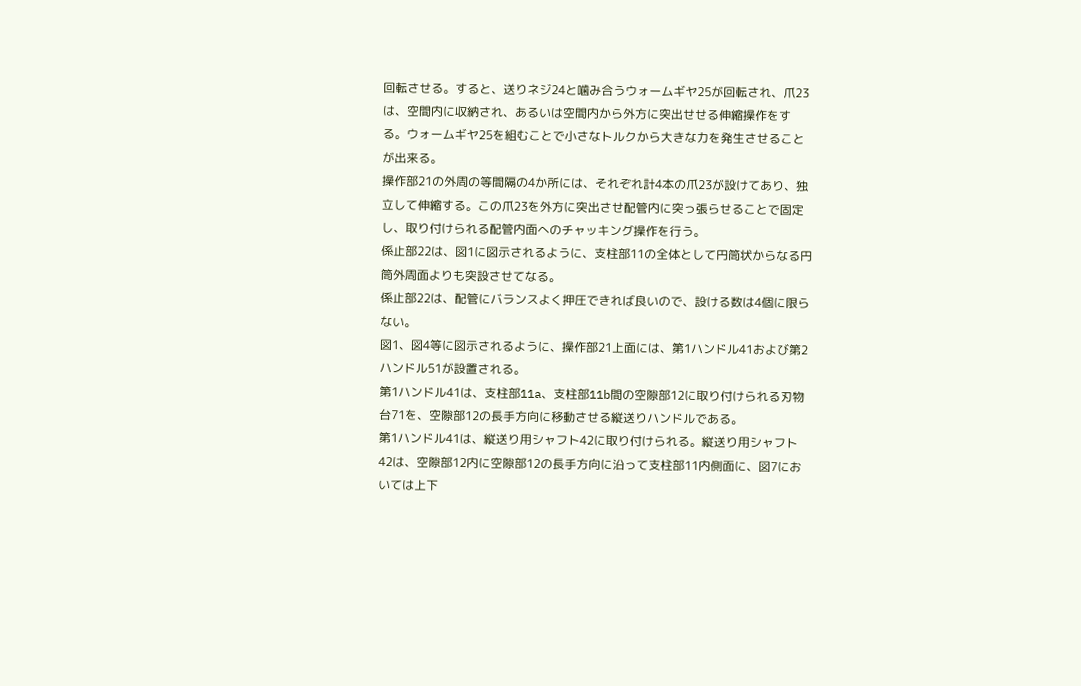回転させる。すると、送りネジ24と噛み合うウォームギヤ25が回転され、爪23は、空間内に収納され、あるいは空間内から外方に突出せせる伸縮操作をする。ウォームギヤ25を組むことで小さなトルクから大きな力を発生させることが出来る。
操作部21の外周の等間隔の4か所には、それぞれ計4本の爪23が設けてあり、独立して伸縮する。この爪23を外方に突出させ配管内に突っ張らせることで固定し、取り付けられる配管内面へのチャッキング操作を行う。
係止部22は、図1に図示されるように、支柱部11の全体として円筒状からなる円筒外周面よりも突設させてなる。
係止部22は、配管にバランスよく押圧できれば良いので、設ける数は4個に限らない。
図1、図4等に図示されるように、操作部21上面には、第1ハンドル41および第2ハンドル51が設置される。
第1ハンドル41は、支柱部11a、支柱部11b間の空隙部12に取り付けられる刃物台71を、空隙部12の長手方向に移動させる縦送りハンドルである。
第1ハンドル41は、縦送り用シャフト42に取り付けられる。縦送り用シャフト42は、空隙部12内に空隙部12の長手方向に沿って支柱部11内側面に、図7においては上下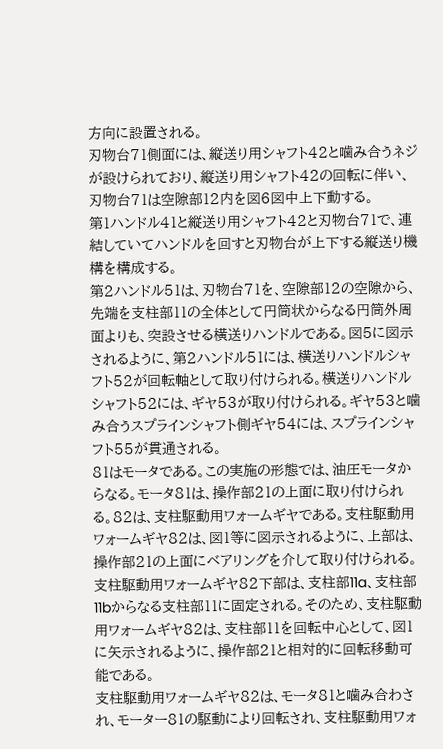方向に設置される。
刃物台71側面には、縦送り用シャフト42と噛み合うネジが設けられており、縦送り用シャフト42の回転に伴い、刃物台71は空隙部12内を図6図中上下動する。
第1ハンドル41と縦送り用シャフト42と刃物台71で、連結していてハンドルを回すと刃物台が上下する縦送り機構を構成する。
第2ハンドル51は、刃物台71を、空隙部12の空隙から、先端を支柱部11の全体として円筒状からなる円筒外周面よりも、突設させる横送りハンドルである。図5に図示されるように、第2ハンドル51には、横送りハンドルシャフト52が回転軸として取り付けられる。横送りハンドルシャフト52には、ギヤ53が取り付けられる。ギヤ53と噛み合うスプラインシャフト側ギヤ54には、スプラインシャフト55が貫通される。
81はモータである。この実施の形態では、油圧モータからなる。モータ81は、操作部21の上面に取り付けられる。82は、支柱駆動用ワォームギヤである。支柱駆動用ワォームギヤ82は、図1等に図示されるように、上部は、操作部21の上面にベアリングを介して取り付けられる。支柱駆動用ワォームギヤ82下部は、支柱部11a、支柱部11bからなる支柱部11に固定される。そのため、支柱駆動用ワォームギヤ82は、支柱部11を回転中心として、図1に矢示されるように、操作部21と相対的に回転移動可能である。
支柱駆動用ワォームギヤ82は、モータ81と噛み合わされ、モーター81の駆動により回転され、支柱駆動用ワォ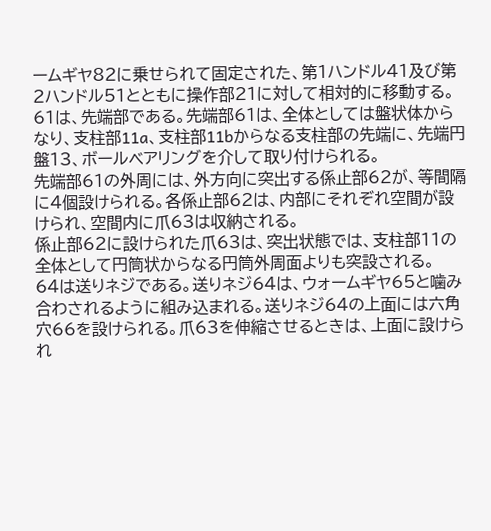ームギヤ82に乗せられて固定された、第1ハンドル41及び第2ハンドル51とともに操作部21に対して相対的に移動する。
61は、先端部である。先端部61は、全体としては盤状体からなり、支柱部11a、支柱部11bからなる支柱部の先端に、先端円盤13、ボールベアリングを介して取り付けられる。
先端部61の外周には、外方向に突出する係止部62が、等間隔に4個設けられる。各係止部62は、内部にそれぞれ空間が設けられ、空間内に爪63は収納される。
係止部62に設けられた爪63は、突出状態では、支柱部11の全体として円筒状からなる円筒外周面よりも突設される。
64は送りネジである。送りネジ64は、ウォームギヤ65と噛み合わされるように組み込まれる。送りネジ64の上面には六角穴66を設けられる。爪63を伸縮させるときは、上面に設けられ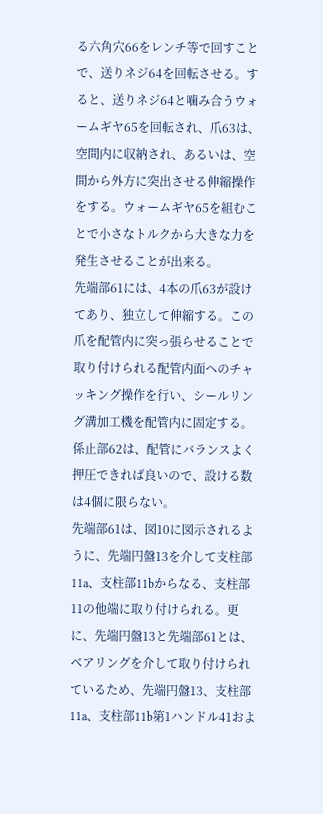る六角穴66をレンチ等で回すことで、送りネジ64を回転させる。すると、送りネジ64と噛み合うウォームギヤ65を回転され、爪63は、空間内に収納され、あるいは、空間から外方に突出させる伸縮操作をする。ウォームギヤ65を組むことで小さなトルクから大きな力を発生させることが出来る。
先端部61には、4本の爪63が設けてあり、独立して伸縮する。この爪を配管内に突っ張らせることで取り付けられる配管内面へのチャッキング操作を行い、シールリング溝加工機を配管内に固定する。
係止部62は、配管にバランスよく押圧できれば良いので、設ける数は4個に限らない。
先端部61は、図10に図示されるように、先端円盤13を介して支柱部11a、支柱部11bからなる、支柱部11の他端に取り付けられる。更に、先端円盤13と先端部61とは、ベアリングを介して取り付けられているため、先端円盤13、支柱部11a、支柱部11b第1ハンドル41およ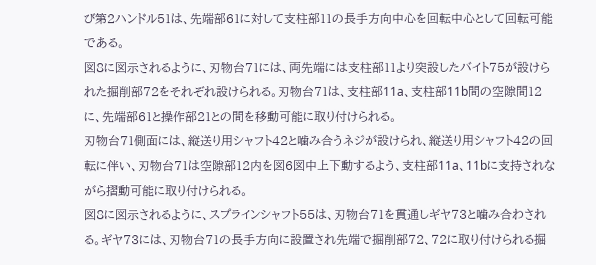び第2ハンドル51は、先端部61に対して支柱部11の長手方向中心を回転中心として回転可能である。
図8に図示されるように、刃物台71には、両先端には支柱部11より突設したバイト75が設けられた掘削部72をそれぞれ設けられる。刃物台71は、支柱部11a、支柱部11b間の空隙間12に、先端部61と操作部21との間を移動可能に取り付けられる。
刃物台71側面には、縦送り用シャフト42と噛み合うネジが設けられ、縦送り用シャフト42の回転に伴い、刃物台71は空隙部12内を図6図中上下動するよう、支柱部11a、11bに支持されながら摺動可能に取り付けられる。
図8に図示されるように、スプラインシャフト55は、刃物台71を貫通しギヤ73と噛み合わされる。ギヤ73には、刃物台71の長手方向に設置され先端で掘削部72、72に取り付けられる掘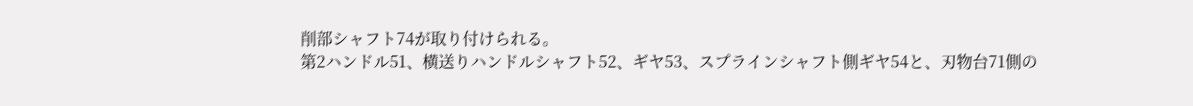削部シャフト74が取り付けられる。
第2ハンドル51、横送りハンドルシャフト52、ギヤ53、スプラインシャフト側ギヤ54と、刃物台71側の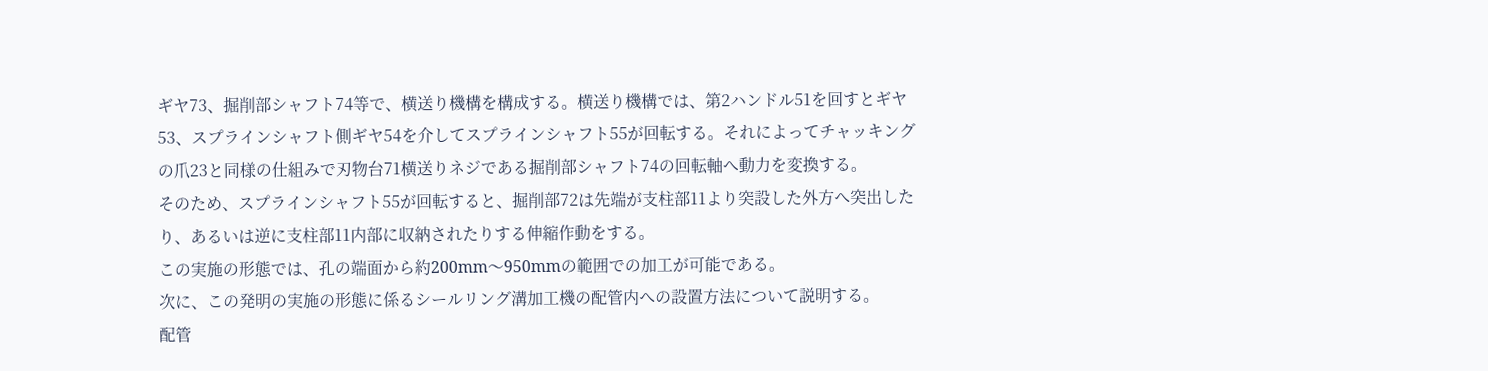ギヤ73、掘削部シャフト74等で、横送り機構を構成する。横送り機構では、第2ハンドル51を回すとギヤ53、スプラインシャフト側ギヤ54を介してスプラインシャフト55が回転する。それによってチャッキングの爪23と同様の仕組みで刃物台71横送りネジである掘削部シャフト74の回転軸へ動力を変換する。
そのため、スプラインシャフト55が回転すると、掘削部72は先端が支柱部11より突設した外方へ突出したり、あるいは逆に支柱部11内部に収納されたりする伸縮作動をする。
この実施の形態では、孔の端面から約200mm〜950mmの範囲での加工が可能である。
次に、この発明の実施の形態に係るシールリング溝加工機の配管内への設置方法について説明する。
配管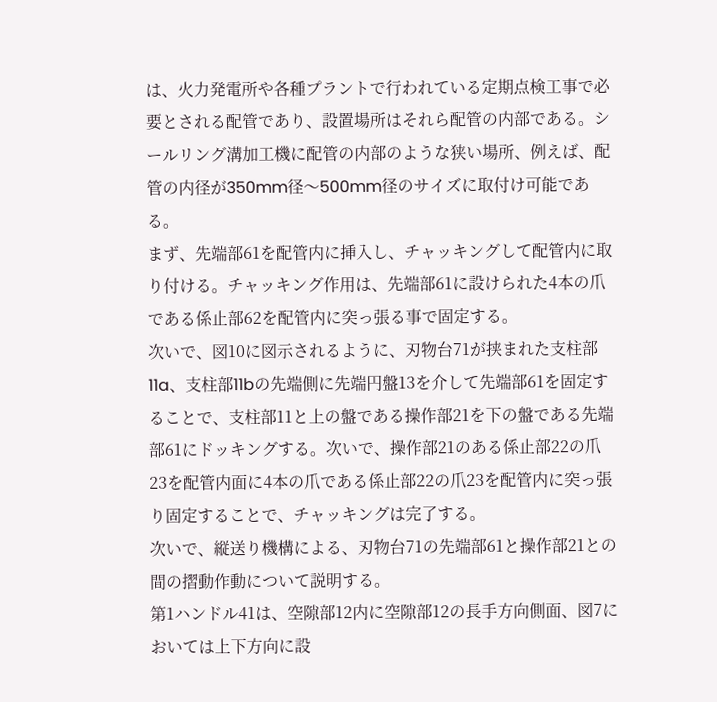は、火力発電所や各種プラントで行われている定期点検工事で必要とされる配管であり、設置場所はそれら配管の内部である。シールリング溝加工機に配管の内部のような狭い場所、例えば、配管の内径が350mm径〜500mm径のサイズに取付け可能である。
まず、先端部61を配管内に挿入し、チャッキングして配管内に取り付ける。チャッキング作用は、先端部61に設けられた4本の爪である係止部62を配管内に突っ張る事で固定する。
次いで、図10に図示されるように、刃物台71が挟まれた支柱部11a、支柱部11bの先端側に先端円盤13を介して先端部61を固定することで、支柱部11と上の盤である操作部21を下の盤である先端部61にドッキングする。次いで、操作部21のある係止部22の爪23を配管内面に4本の爪である係止部22の爪23を配管内に突っ張り固定することで、チャッキングは完了する。
次いで、縦送り機構による、刃物台71の先端部61と操作部21との間の摺動作動について説明する。
第1ハンドル41は、空隙部12内に空隙部12の長手方向側面、図7においては上下方向に設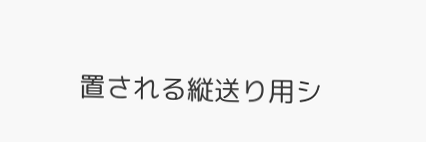置される縦送り用シ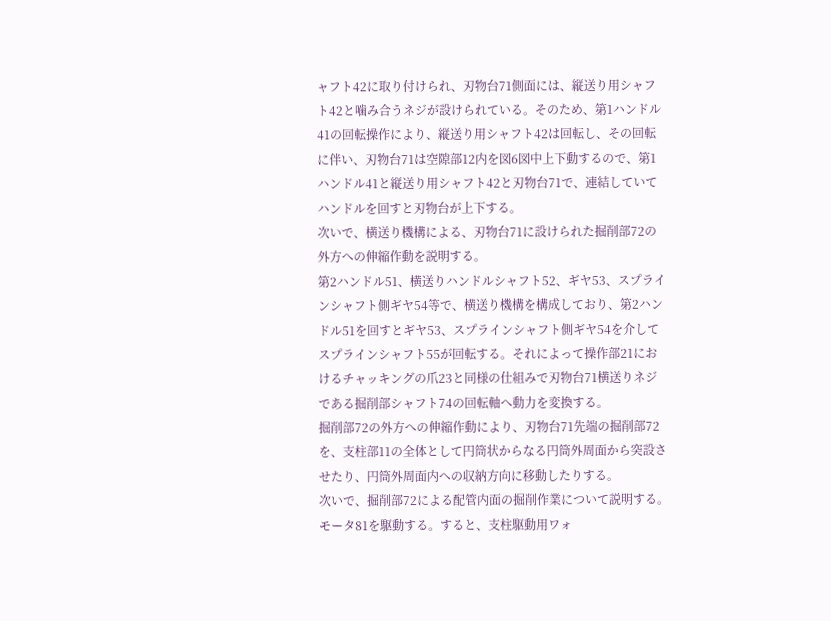ャフト42に取り付けられ、刃物台71側面には、縦送り用シャフト42と噛み合うネジが設けられている。そのため、第1ハンドル41の回転操作により、縦送り用シャフト42は回転し、その回転に伴い、刃物台71は空隙部12内を図6図中上下動するので、第1ハンドル41と縦送り用シャフト42と刃物台71で、連結していてハンドルを回すと刃物台が上下する。
次いで、横送り機構による、刃物台71に設けられた掘削部72の外方への伸縮作動を説明する。
第2ハンドル51、横送りハンドルシャフト52、ギヤ53、スプラインシャフト側ギヤ54等で、横送り機構を構成しており、第2ハンドル51を回すとギヤ53、スプラインシャフト側ギヤ54を介してスプラインシャフト55が回転する。それによって操作部21におけるチャッキングの爪23と同様の仕組みで刃物台71横送りネジである掘削部シャフト74の回転軸へ動力を変換する。
掘削部72の外方への伸縮作動により、刃物台71先端の掘削部72を、支柱部11の全体として円筒状からなる円筒外周面から突設させたり、円筒外周面内への収納方向に移動したりする。
次いで、掘削部72による配管内面の掘削作業について説明する。
モータ81を駆動する。すると、支柱駆動用ワォ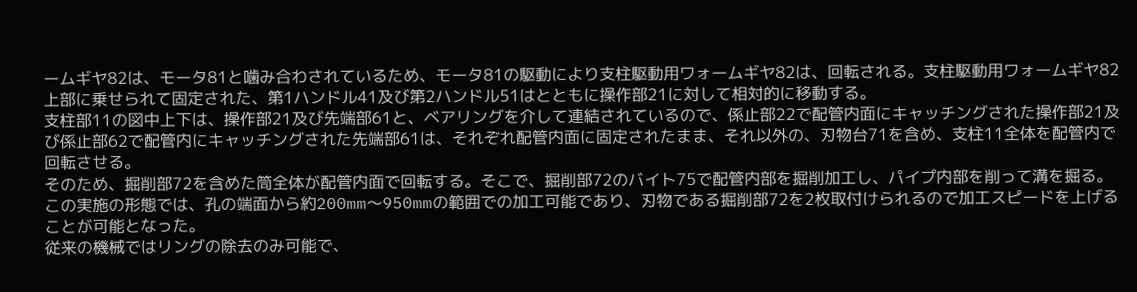ームギヤ82は、モータ81と噛み合わされているため、モータ81の駆動により支柱駆動用ワォームギヤ82は、回転される。支柱駆動用ワォームギヤ82上部に乗せられて固定された、第1ハンドル41及び第2ハンドル51はとともに操作部21に対して相対的に移動する。
支柱部11の図中上下は、操作部21及び先端部61と、ベアリングを介して連結されているので、係止部22で配管内面にキャッチングされた操作部21及び係止部62で配管内にキャッチングされた先端部61は、それぞれ配管内面に固定されたまま、それ以外の、刃物台71を含め、支柱11全体を配管内で回転させる。
そのため、掘削部72を含めた筒全体が配管内面で回転する。そこで、掘削部72のバイト75で配管内部を掘削加工し、パイプ内部を削って溝を掘る。
この実施の形態では、孔の端面から約200mm〜950mmの範囲での加工可能であり、刃物である掘削部72を2枚取付けられるので加工スピードを上げることが可能となった。
従来の機械ではリングの除去のみ可能で、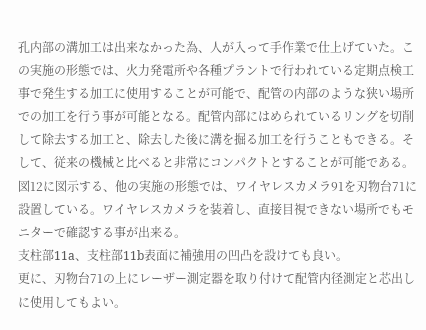孔内部の溝加工は出来なかった為、人が入って手作業で仕上げていた。この実施の形態では、火力発電所や各種プラントで行われている定期点検工事で発生する加工に使用することが可能で、配管の内部のような狭い場所での加工を行う事が可能となる。配管内部にはめられているリングを切削して除去する加工と、除去した後に溝を掘る加工を行うこともできる。そして、従来の機械と比べると非常にコンパクトとすることが可能である。
図12に図示する、他の実施の形態では、ワイヤレスカメラ91を刃物台71に設置している。ワイヤレスカメラを装着し、直接目視できない場所でもモニターで確認する事が出来る。
支柱部11a、支柱部11b表面に補強用の凹凸を設けても良い。
更に、刃物台71の上にレーザー測定器を取り付けて配管内径測定と芯出しに使用してもよい。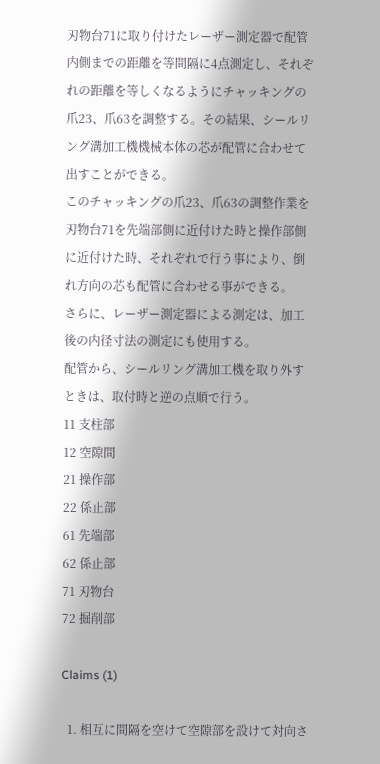刃物台71に取り付けたレーザー測定器で配管内側までの距離を等間隔に4点測定し、それぞれの距離を等しくなるようにチャッキングの爪23、爪63を調整する。その結果、シールリング溝加工機機械本体の芯が配管に合わせて出すことができる。
このチャッキングの爪23、爪63の調整作業を刃物台71を先端部側に近付けた時と操作部側に近付けた時、それぞれで行う事により、倒れ方向の芯も配管に合わせる事ができる。
さらに、レーザー測定器による測定は、加工後の内径寸法の測定にも使用する。
配管から、シールリング溝加工機を取り外すときは、取付時と逆の点順で行う。
11 支柱部
12 空隙間
21 操作部
22 係止部
61 先端部
62 係止部
71 刃物台
72 掘削部

Claims (1)

  1. 相互に間隔を空けて空隙部を設けて対向さ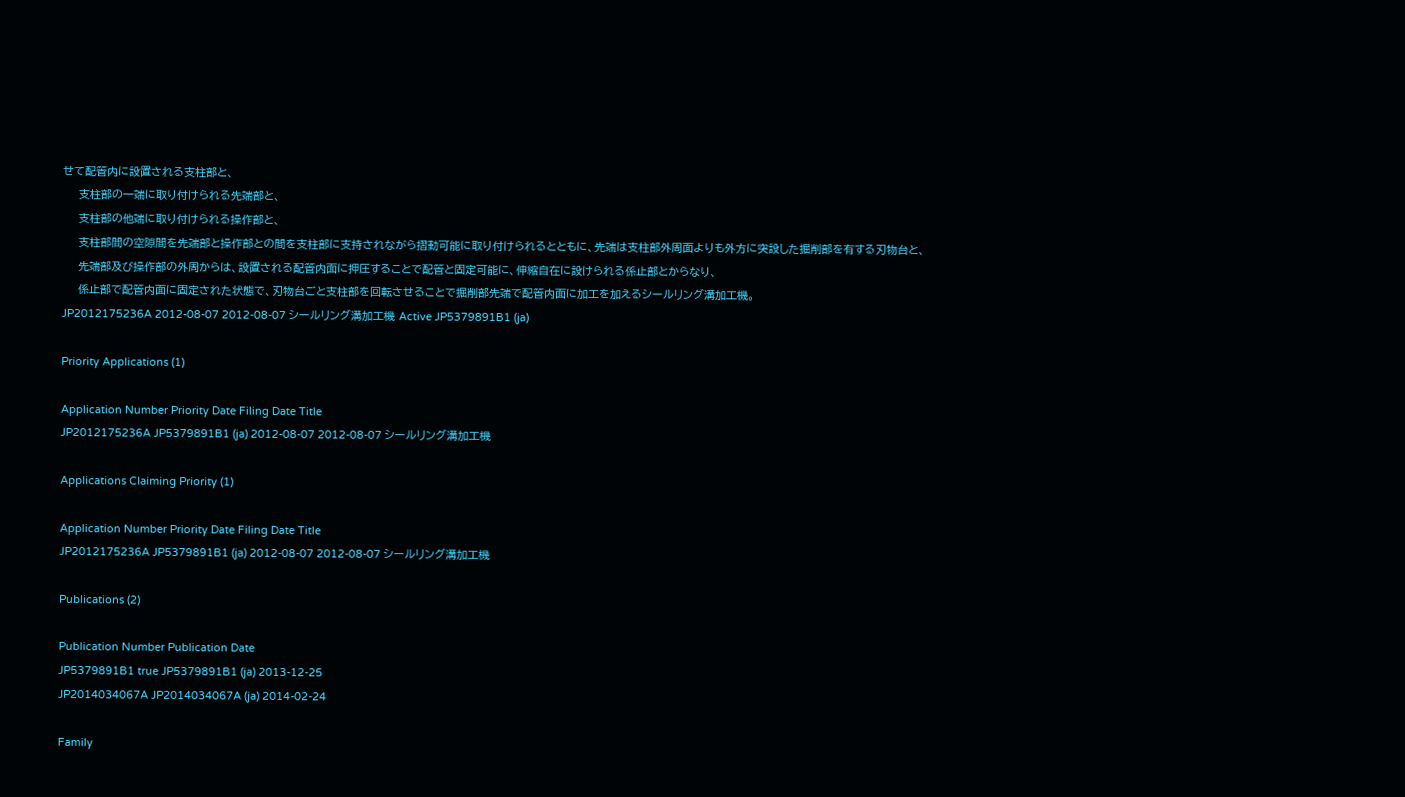せて配管内に設置される支柱部と、
    支柱部の一端に取り付けられる先端部と、
    支柱部の他端に取り付けられる操作部と、
    支柱部間の空隙間を先端部と操作部との間を支柱部に支持されながら摺動可能に取り付けられるとともに、先端は支柱部外周面よりも外方に突設した掘削部を有する刃物台と、
    先端部及び操作部の外周からは、設置される配管内面に押圧することで配管と固定可能に、伸縮自在に設けられる係止部とからなり、
    係止部で配管内面に固定された状態で、刃物台ごと支柱部を回転させることで掘削部先端で配管内面に加工を加えるシールリング溝加工機。
JP2012175236A 2012-08-07 2012-08-07 シールリング溝加工機 Active JP5379891B1 (ja)

Priority Applications (1)

Application Number Priority Date Filing Date Title
JP2012175236A JP5379891B1 (ja) 2012-08-07 2012-08-07 シールリング溝加工機

Applications Claiming Priority (1)

Application Number Priority Date Filing Date Title
JP2012175236A JP5379891B1 (ja) 2012-08-07 2012-08-07 シールリング溝加工機

Publications (2)

Publication Number Publication Date
JP5379891B1 true JP5379891B1 (ja) 2013-12-25
JP2014034067A JP2014034067A (ja) 2014-02-24

Family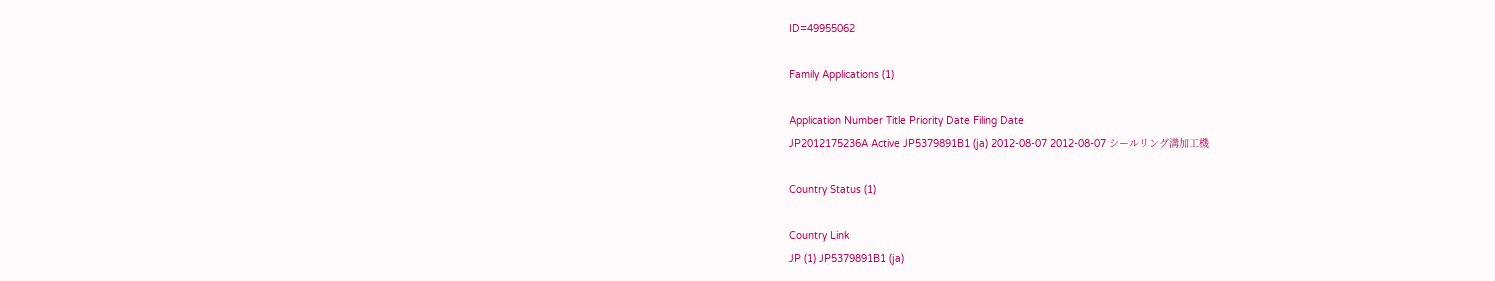ID=49955062

Family Applications (1)

Application Number Title Priority Date Filing Date
JP2012175236A Active JP5379891B1 (ja) 2012-08-07 2012-08-07 シールリング溝加工機

Country Status (1)

Country Link
JP (1) JP5379891B1 (ja)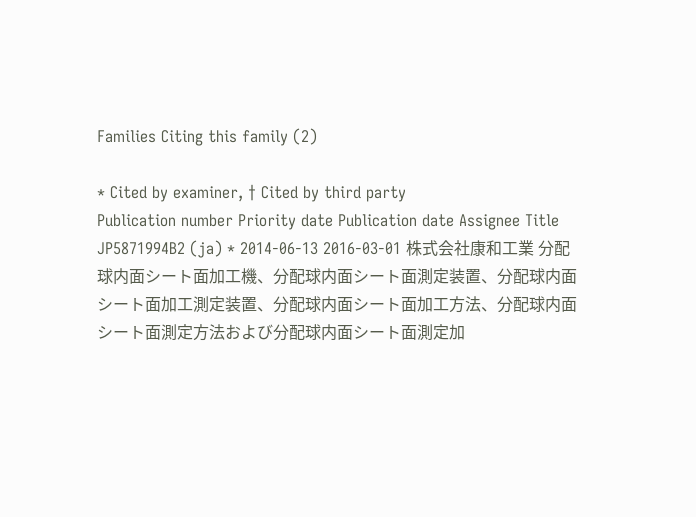Families Citing this family (2)

* Cited by examiner, † Cited by third party
Publication number Priority date Publication date Assignee Title
JP5871994B2 (ja) * 2014-06-13 2016-03-01 株式会社康和工業 分配球内面シート面加工機、分配球内面シート面測定装置、分配球内面シート面加工測定装置、分配球内面シート面加工方法、分配球内面シート面測定方法および分配球内面シート面測定加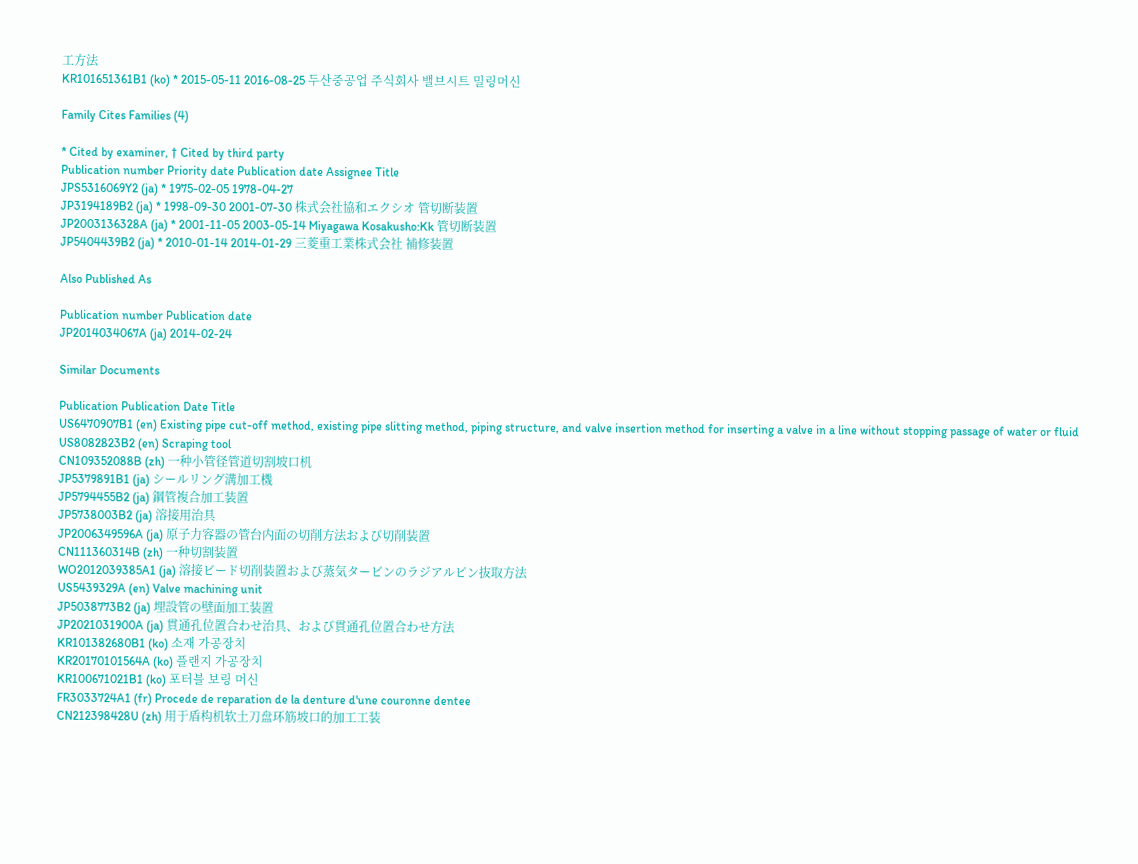工方法
KR101651361B1 (ko) * 2015-05-11 2016-08-25 두산중공업 주식회사 밸브시트 밀링머신

Family Cites Families (4)

* Cited by examiner, † Cited by third party
Publication number Priority date Publication date Assignee Title
JPS5316069Y2 (ja) * 1975-02-05 1978-04-27
JP3194189B2 (ja) * 1998-09-30 2001-07-30 株式会社協和エクシオ 管切断装置
JP2003136328A (ja) * 2001-11-05 2003-05-14 Miyagawa Kosakusho:Kk 管切断装置
JP5404439B2 (ja) * 2010-01-14 2014-01-29 三菱重工業株式会社 補修装置

Also Published As

Publication number Publication date
JP2014034067A (ja) 2014-02-24

Similar Documents

Publication Publication Date Title
US6470907B1 (en) Existing pipe cut-off method, existing pipe slitting method, piping structure, and valve insertion method for inserting a valve in a line without stopping passage of water or fluid
US8082823B2 (en) Scraping tool
CN109352088B (zh) 一种小管径管道切割坡口机
JP5379891B1 (ja) シールリング溝加工機
JP5794455B2 (ja) 鋼管複合加工装置
JP5738003B2 (ja) 溶接用治具
JP2006349596A (ja) 原子力容器の管台内面の切削方法および切削装置
CN111360314B (zh) 一种切割装置
WO2012039385A1 (ja) 溶接ビード切削装置および蒸気タービンのラジアルピン抜取方法
US5439329A (en) Valve machining unit
JP5038773B2 (ja) 埋設管の壁面加工装置
JP2021031900A (ja) 貫通孔位置合わせ治具、および貫通孔位置合わせ方法
KR101382680B1 (ko) 소재 가공장치
KR20170101564A (ko) 플랜지 가공장치
KR100671021B1 (ko) 포터블 보링 머신
FR3033724A1 (fr) Procede de reparation de la denture d'une couronne dentee
CN212398428U (zh) 用于盾构机软土刀盘环筋坡口的加工工装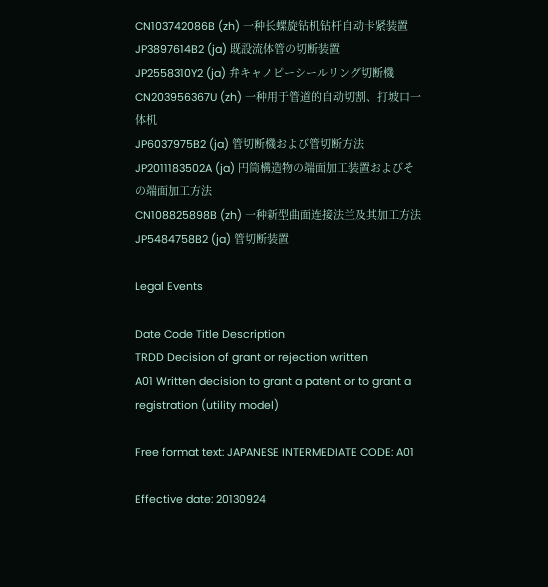CN103742086B (zh) 一种长螺旋钻机钻杆自动卡紧装置
JP3897614B2 (ja) 既設流体管の切断装置
JP2558310Y2 (ja) 弁キャノピーシールリング切断機
CN203956367U (zh) 一种用于管道的自动切割、打坡口一体机
JP6037975B2 (ja) 管切断機および管切断方法
JP2011183502A (ja) 円筒構造物の端面加工装置およびその端面加工方法
CN108825898B (zh) 一种新型曲面连接法兰及其加工方法
JP5484758B2 (ja) 管切断装置

Legal Events

Date Code Title Description
TRDD Decision of grant or rejection written
A01 Written decision to grant a patent or to grant a registration (utility model)

Free format text: JAPANESE INTERMEDIATE CODE: A01

Effective date: 20130924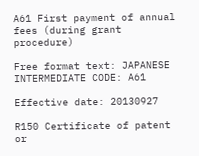A61 First payment of annual fees (during grant procedure)

Free format text: JAPANESE INTERMEDIATE CODE: A61

Effective date: 20130927

R150 Certificate of patent or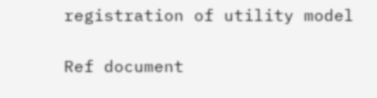registration of utility model

Ref document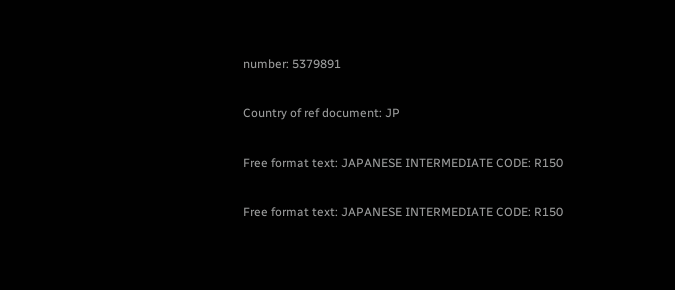number: 5379891

Country of ref document: JP

Free format text: JAPANESE INTERMEDIATE CODE: R150

Free format text: JAPANESE INTERMEDIATE CODE: R150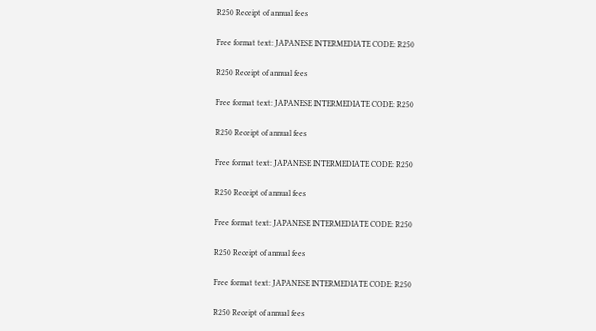R250 Receipt of annual fees

Free format text: JAPANESE INTERMEDIATE CODE: R250

R250 Receipt of annual fees

Free format text: JAPANESE INTERMEDIATE CODE: R250

R250 Receipt of annual fees

Free format text: JAPANESE INTERMEDIATE CODE: R250

R250 Receipt of annual fees

Free format text: JAPANESE INTERMEDIATE CODE: R250

R250 Receipt of annual fees

Free format text: JAPANESE INTERMEDIATE CODE: R250

R250 Receipt of annual fees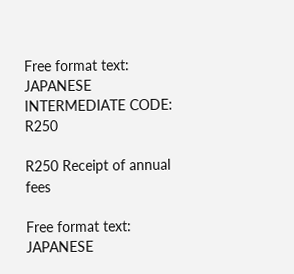Free format text: JAPANESE INTERMEDIATE CODE: R250

R250 Receipt of annual fees

Free format text: JAPANESE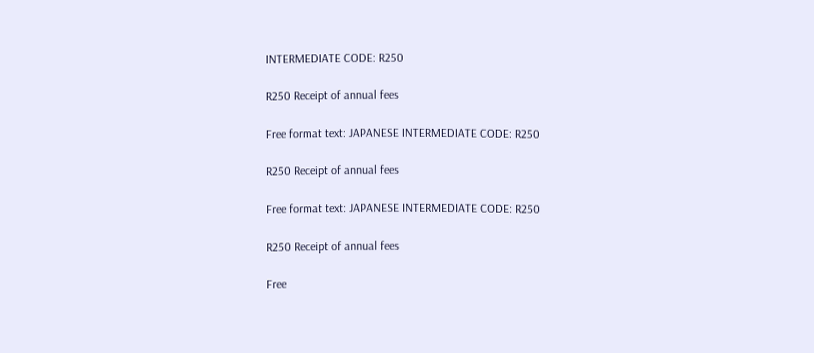INTERMEDIATE CODE: R250

R250 Receipt of annual fees

Free format text: JAPANESE INTERMEDIATE CODE: R250

R250 Receipt of annual fees

Free format text: JAPANESE INTERMEDIATE CODE: R250

R250 Receipt of annual fees

Free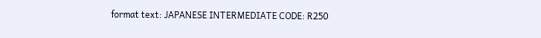format text: JAPANESE INTERMEDIATE CODE: R250